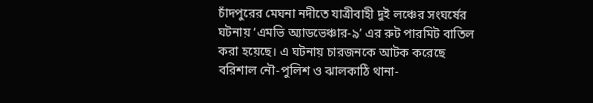চাঁদপুরের মেঘনা নদীতে যাত্রীবাহী দুই লঞ্চের সংঘর্ষের ঘটনায় ‘এমভি অ্যাডভেঞ্চার-৯’ এর রুট পারমিট বাতিল করা হয়েছে। এ ঘটনায় চারজনকে আটক করেছে বরিশাল নৌ-পুলিশ ও ঝালকাঠি থানা-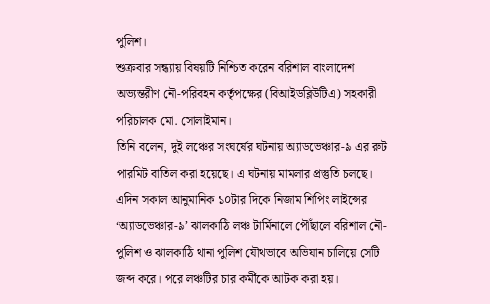পুলিশ।
শুক্রবার সন্ধ্যায় বিষয়টি নিশ্চিত করেন বরিশাল বাংলাদেশ অভ্যন্তরীণ নৌ-পরিবহন কর্তৃপক্ষের (বিআইডব্লিউটিএ) সহকারী পরিচালক মো. সোলাইমান।
তিনি বলেন, দুই লঞ্চের সংঘর্ষের ঘটনায় অ্যাডভেঞ্চার-৯ এর রুট পারমিট বাতিল করা হয়েছে। এ ঘটনায় মামলার প্রস্তুতি চলছে।
এদিন সকাল আনুমানিক ১০টার দিকে নিজাম শিপিং লাইন্সের ‘অ্যাডভেঞ্চার-৯’ ঝালকাঠি লঞ্চ টার্মিনালে পৌঁছালে বরিশাল নৌ-পুলিশ ও ঝালকাঠি থানা পুলিশ যৌথভাবে অভিযান চালিয়ে সেটি জব্দ করে। পরে লঞ্চটির চার কর্মীকে আটক করা হয়।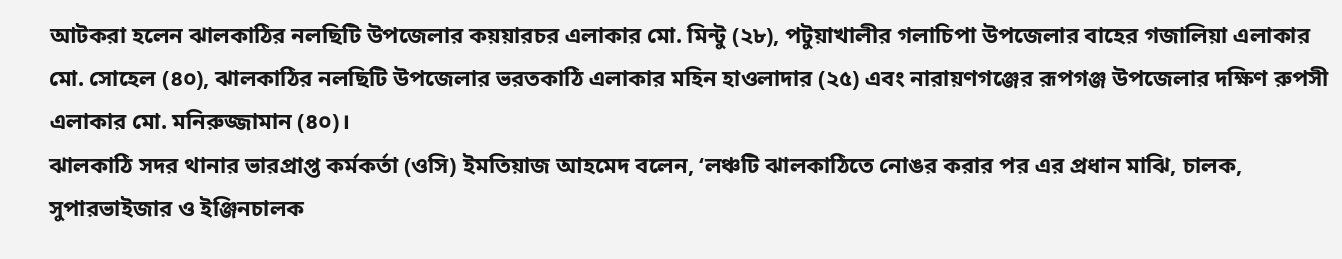আটকরা হলেন ঝালকাঠির নলছিটি উপজেলার কয়য়ারচর এলাকার মো. মিন্টু (২৮), পটুয়াখালীর গলাচিপা উপজেলার বাহের গজালিয়া এলাকার মো. সোহেল (৪০), ঝালকাঠির নলছিটি উপজেলার ভরতকাঠি এলাকার মহিন হাওলাদার (২৫) এবং নারায়ণগঞ্জের রূপগঞ্জ উপজেলার দক্ষিণ রুপসী এলাকার মো. মনিরুজ্জামান (৪০)।
ঝালকাঠি সদর থানার ভারপ্রাপ্ত কর্মকর্তা (ওসি) ইমতিয়াজ আহমেদ বলেন, ‘লঞ্চটি ঝালকাঠিতে নোঙর করার পর এর প্রধান মাঝি, চালক, সুপারভাইজার ও ইঞ্জিনচালক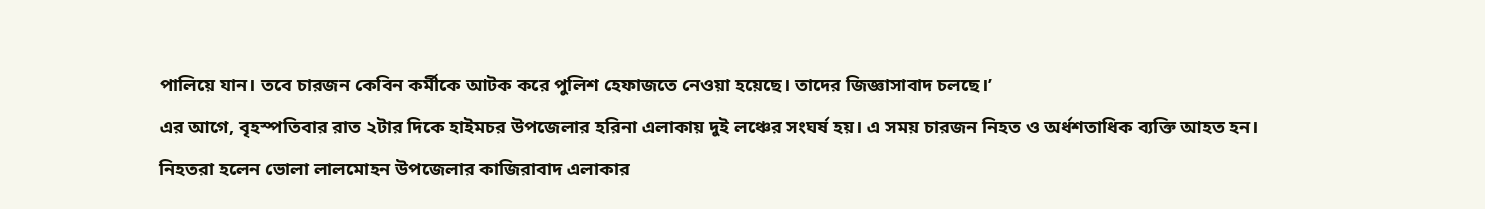পালিয়ে যান। তবে চারজন কেবিন কর্মীকে আটক করে পুলিশ হেফাজতে নেওয়া হয়েছে। তাদের জিজ্ঞাসাবাদ চলছে।’
এর আগে, বৃহস্পতিবার রাত ২টার দিকে হাইমচর উপজেলার হরিনা এলাকায় দুই লঞ্চের সংঘর্ষ হয়। এ সময় চারজন নিহত ও অর্ধশতাধিক ব্যক্তি আহত হন।
নিহতরা হলেন ভোলা লালমোহন উপজেলার কাজিরাবাদ এলাকার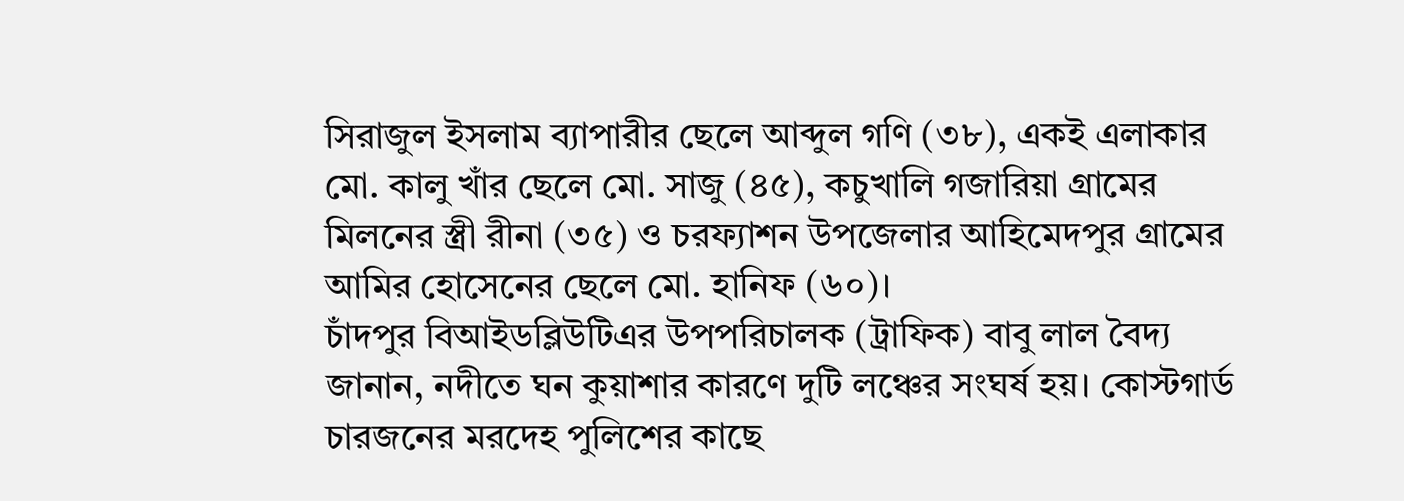সিরাজুল ইসলাম ব্যাপারীর ছেলে আব্দুল গণি (৩৮), একই এলাকার মো. কালু খাঁর ছেলে মো. সাজু (৪৫), কচুখালি গজারিয়া গ্রামের মিলনের স্ত্রী রীনা (৩৫) ও চরফ্যাশন উপজেলার আহিমেদপুর গ্রামের আমির হোসেনের ছেলে মো. হানিফ (৬০)।
চাঁদপুর বিআইডব্লিউটিএর উপপরিচালক (ট্রাফিক) বাবু লাল বৈদ্য জানান, নদীতে ঘন কুয়াশার কারণে দুটি লঞ্চের সংঘর্ষ হয়। কোস্টগার্ড চারজনের মরদেহ পুলিশের কাছে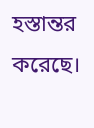হস্তান্তর করেছে।